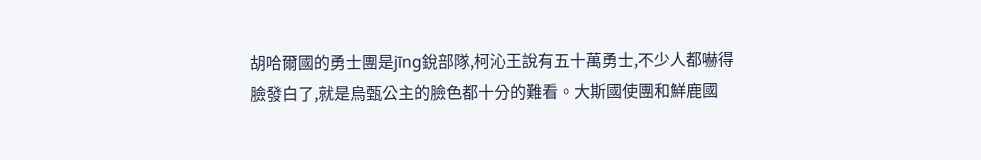胡哈爾國的勇士團是jīng銳部隊,柯沁王說有五十萬勇士,不少人都嚇得臉發白了,就是烏甄公主的臉色都十分的難看。大斯國使團和鮮鹿國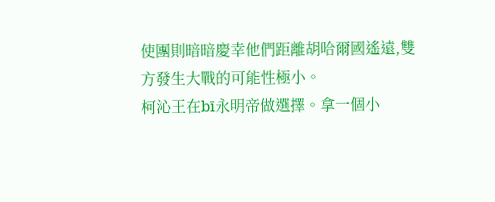使團則暗暗慶幸他們距離胡哈爾國遙遠,雙方發生大戰的可能性極小。
柯沁王在bī永明帝做選擇。拿一個小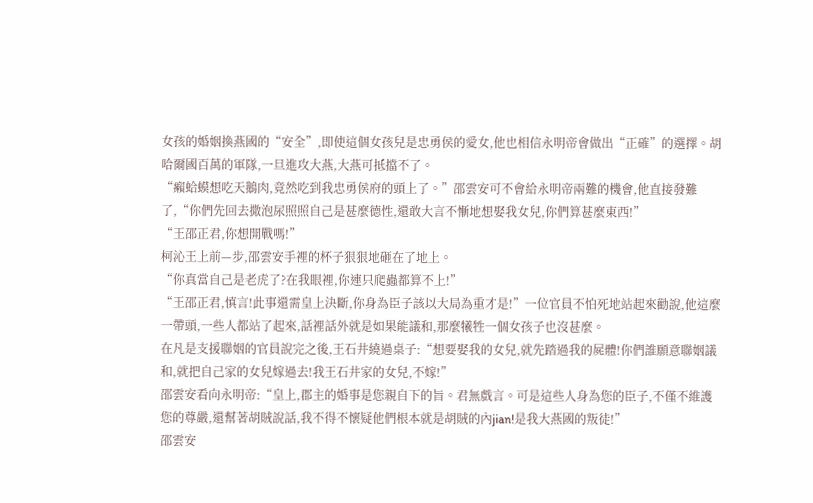女孩的婚姻換燕國的“安全”,即使這個女孩兒是忠勇侯的愛女,他也相信永明帝會做出“正確”的選擇。胡哈爾國百萬的軍隊,一旦進攻大燕,大燕可抵擋不了。
“癩蛤蟆想吃天鵝肉,竟然吃到我忠勇侯府的頭上了。”邵雲安可不會給永明帝兩難的機會,他直接發難了,“你們先回去撒泡尿照照自己是甚麼德性,還敢大言不慚地想娶我女兒,你們算甚麼東西!”
“王邵正君,你想開戰嗎!”
柯沁王上前—步,邵雲安手裡的杯子狠狠地砸在了地上。
“你真當自己是老虎了?在我眼裡,你連只爬蟲都算不上!”
“王邵正君,慎言!此事還需皇上決斷,你身為臣子該以大局為重才是!”一位官員不怕死地站起來勸說,他這麼一帶頭,一些人都站了起來,話裡話外就是如果能議和,那麼犧牲一個女孩子也沒甚麼。
在凡是支援聯姻的官員說完之後,王石井繞過桌子:“想要娶我的女兒,就先踏過我的屍體!你們誰願意聯姻議和,就把自己家的女兒嫁過去!我王石井家的女兒,不嫁!”
邵雲安看向永明帝:“皇上,郡主的婚事是您親自下的旨。君無戲言。可是這些人身為您的臣子,不僅不維護您的尊嚴,還幫著胡賊說話,我不得不懷疑他們根本就是胡賊的內jian!是我大燕國的叛徒!”
邵雲安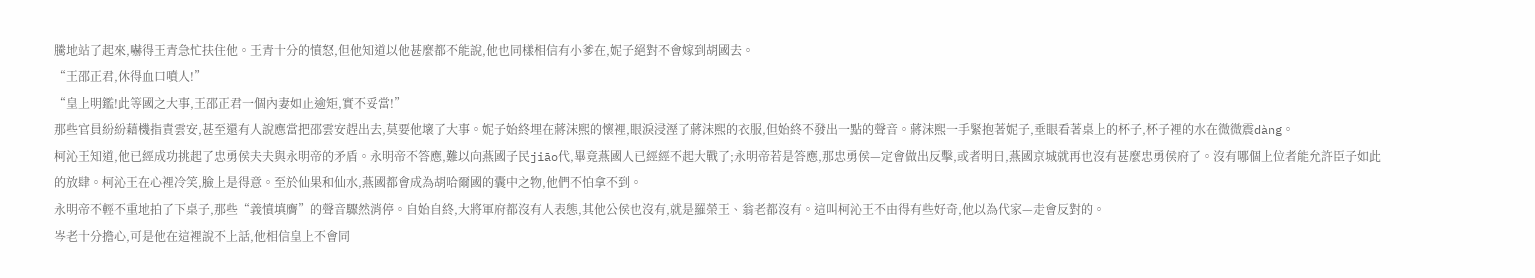騰地站了起來,嚇得王青急忙扶住他。王青十分的憤怒,但他知道以他甚麼都不能說,他也同樣相信有小爹在,妮子絕對不會嫁到胡國去。
“王邵正君,休得血口噴人!”
“皇上明鑑!此等國之大事,王邵正君一個內妻如止逾矩,實不妥當!”
那些官員紛紛藉機指責雲安,甚至還有人說應當把邵雲安趕出去,莫要他壞了大事。妮子始終埋在蔣沫熙的懷裡,眼淚浸溼了蔣沫熙的衣服,但始終不發出一點的聲音。蔣沫熙一手緊抱著妮子,垂眼看著桌上的杯子,杯子裡的水在微微震dàng。
柯沁王知道,他已經成功挑起了忠勇侯夫夫與永明帝的矛盾。永明帝不答應,難以向燕國子民jiāo代,畢竟燕國人已經經不起大戰了;永明帝若是答應,那忠勇侯—定會做出反擊,或者明日,燕國京城就再也沒有甚麼忠勇侯府了。沒有哪個上位者能允許臣子如此的放肆。柯沁王在心裡冷笑,臉上是得意。至於仙果和仙水,燕國都會成為胡哈爾國的囊中之物,他們不怕拿不到。
永明帝不輕不重地拍了下桌子,那些“義憤填膺”的聲音驟然消停。自始自終,大將軍府都沒有人表態,其他公侯也沒有,就是羅榮王、翁老都沒有。這叫柯沁王不由得有些好奇,他以為代家—走會反對的。
岑老十分擔心,可是他在這裡說不上話,他相信皇上不會同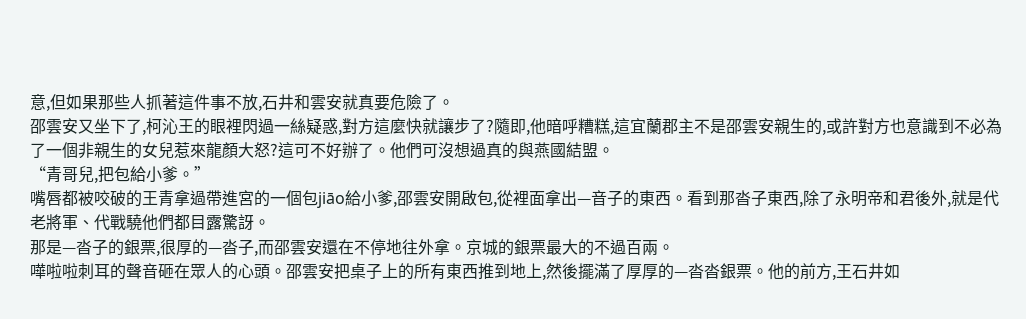意,但如果那些人抓著這件事不放,石井和雲安就真要危險了。
邵雲安又坐下了,柯沁王的眼裡閃過一絲疑惑,對方這麼快就讓步了?隨即,他暗呼糟糕,這宜蘭郡主不是邵雲安親生的,或許對方也意識到不必為了一個非親生的女兒惹來龍顏大怒?這可不好辦了。他們可沒想過真的與燕國結盟。
“青哥兒,把包給小爹。”
嘴唇都被咬破的王青拿過帶進宮的一個包jiāo給小爹,邵雲安開啟包,從裡面拿出—音子的東西。看到那沓子東西,除了永明帝和君後外,就是代老將軍、代戰驍他們都目露驚訝。
那是—沓子的銀票,很厚的—沓子,而邵雲安還在不停地往外拿。京城的銀票最大的不過百兩。
嘩啦啦刺耳的聲音砸在眾人的心頭。邵雲安把桌子上的所有東西推到地上,然後擺滿了厚厚的—沓沓銀票。他的前方,王石井如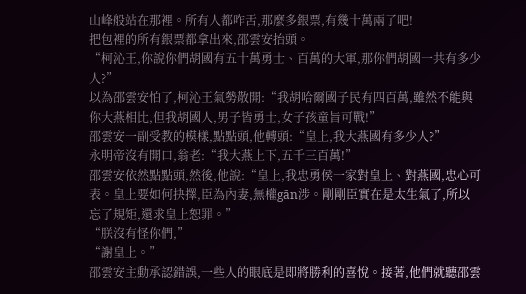山峰般站在那裡。所有人都咋舌,那麼多銀票,有幾十萬兩了吧!
把包裡的所有銀票都拿出來,邵雲安抬頭。
“柯沁王,你說你們胡國有五十萬勇士、百萬的大軍,那你們胡國一共有多少人?”
以為邵雲安怕了,柯沁王氣勢散開:“我胡哈爾國子民有四百萬,雖然不能與你大燕相比,但我胡國人,男子皆勇士,女子孩童旨可戰!”
邵雲安一副受教的模樣,點點頭,他轉頭:“皇上,我大燕國有多少人?”
永明帝沒有開口,翁老:“我大燕上下,五千三百萬!”
邵雲安依然點點頭,然後,他說:“皇上,我忠勇侯一家對皇上、對燕國,忠心可表。皇上要如何抉擇,臣為內妻,無權gān涉。剛剛臣實在是太生氣了,所以忘了規矩,還求皇上恕罪。”
“朕沒有怪你們,”
“謝皇上。”
邵雲安主動承認錯誤,一些人的眼底是即將勝利的喜悅。接著,他們就聽邵雲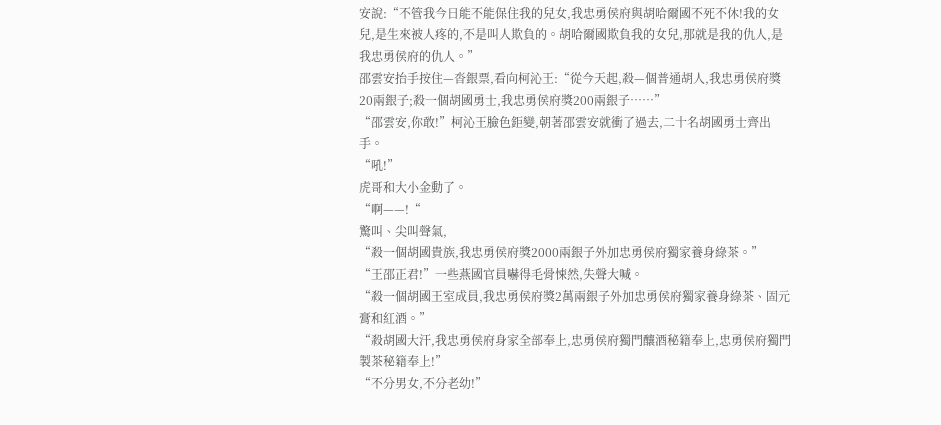安說:“不管我今日能不能保住我的兒女,我忠勇侯府與胡哈爾國不死不休!我的女兒,是生來被人疼的,不是叫人欺負的。胡哈爾國欺負我的女兒,那就是我的仇人,是我忠勇侯府的仇人。”
邵雲安抬手按住—沓銀票,看向柯沁王:“從今天起,殺—個普通胡人,我忠勇侯府獎20兩銀子;殺一個胡國勇士,我忠勇侯府獎200兩銀子……”
“邵雲安,你敢!”柯沁王臉色鉅變,朝著邵雲安就衝了過去,二十名胡國勇士齊出手。
“吼!”
虎哥和大小金動了。
“啊——!“
驚叫、尖叫聲氣,
“殺一個胡國貴族,我忠勇侯府獎2000兩銀子外加忠勇侯府獨家養身綠茶。”
“王邵正君!”一些燕國官員嚇得毛骨悚然,失聲大喊。
“殺一個胡國王室成員,我忠勇侯府獎2萬兩銀子外加忠勇侯府獨家養身綠茶、固元膏和紅酒。”
“殺胡國大汗,我忠勇侯府身家全部奉上,忠勇侯府獨門釀酒秘籍奉上,忠勇侯府獨門製茶秘籍奉上!”
“不分男女,不分老幼!”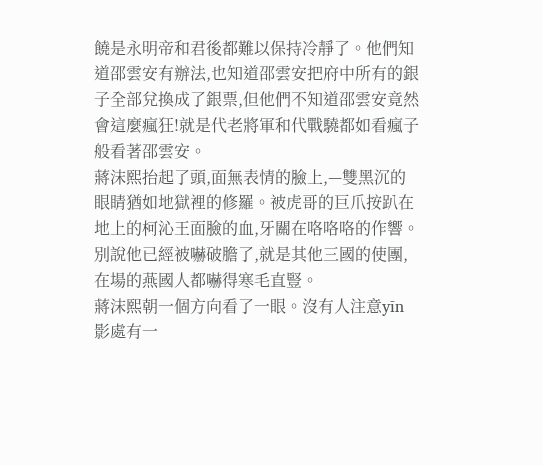饒是永明帝和君後都難以保持冷靜了。他們知道邵雲安有辦法,也知道邵雲安把府中所有的銀子全部兌換成了銀票,但他們不知道邵雲安竟然會這麼瘋狂!就是代老將軍和代戰驍都如看瘋子般看著邵雲安。
蔣沫熙抬起了頭,面無表情的臉上,—雙黑沉的眼睛猶如地獄裡的修羅。被虎哥的巨爪按趴在地上的柯沁王面臉的血,牙關在咯咯咯的作響。別說他已經被嚇破膽了,就是其他三國的使團,在場的燕國人都嚇得寒毛直豎。
蔣沫熙朝一個方向看了一眼。沒有人注意yīn影處有一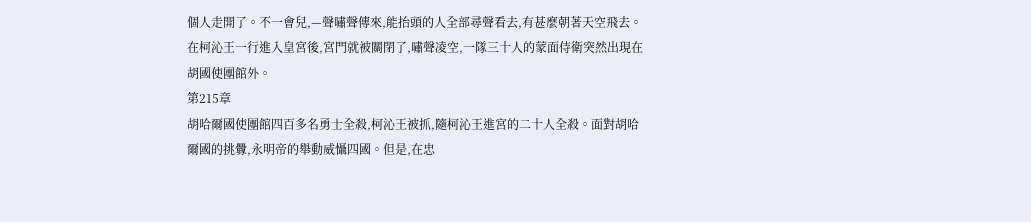個人走開了。不一會兒,—聲嘯聲傳來,能抬頭的人全部尋聲看去,有甚麼朝著天空飛去。
在柯沁王一行進入皇宮後,宮門就被關閉了,嘯聲凌空,一隊三十人的蒙面侍衛突然出現在胡國使團館外。
第215章
胡哈爾國使團館四百多名勇士全殺,柯沁王被抓,隨柯沁王進宮的二十人全殺。面對胡哈爾國的挑釁,永明帝的舉動威懾四國。但是,在忠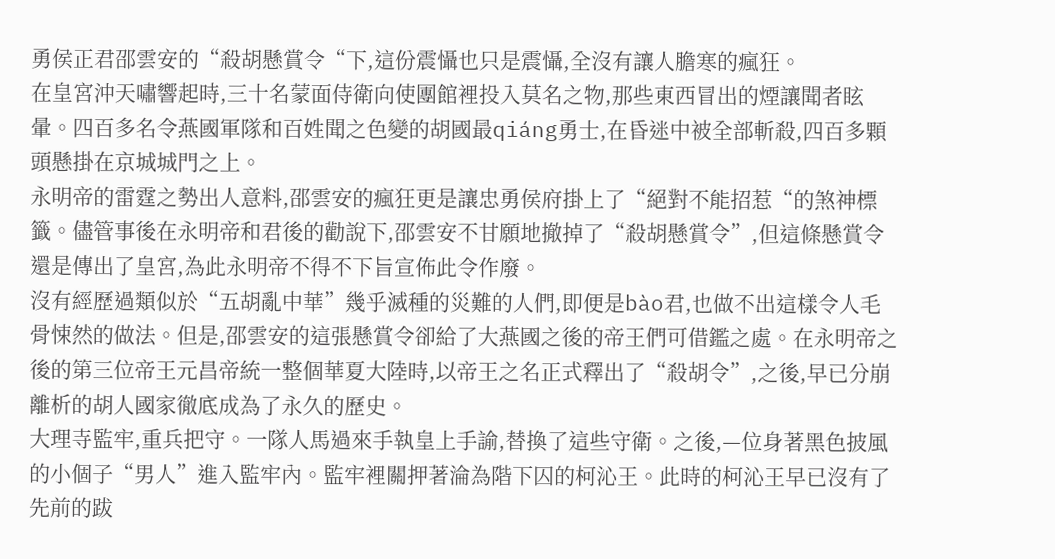勇侯正君邵雲安的“殺胡懸賞令“下,這份震懾也只是震懾,全沒有讓人膽寒的瘋狂。
在皇宮沖天嘯響起時,三十名蒙面侍衛向使團館裡投入莫名之物,那些東西冒出的煙讓聞者眩暈。四百多名令燕國軍隊和百姓聞之色變的胡國最qiáng勇士,在昏迷中被全部斬殺,四百多顆頭懸掛在京城城門之上。
永明帝的雷霆之勢出人意料,邵雲安的瘋狂更是讓忠勇侯府掛上了“絕對不能招惹“的煞神標籤。儘管事後在永明帝和君後的勸說下,邵雲安不甘願地撤掉了“殺胡懸賞令”,但這條懸賞令還是傳出了皇宮,為此永明帝不得不下旨宣佈此令作廢。
沒有經歷過類似於“五胡亂中華”幾乎滅種的災難的人們,即便是bào君,也做不出這樣令人毛骨悚然的做法。但是,邵雲安的這張懸賞令卻給了大燕國之後的帝王們可借鑑之處。在永明帝之後的第三位帝王元昌帝統一整個華夏大陸時,以帝王之名正式釋出了“殺胡令”,之後,早已分崩離析的胡人國家徹底成為了永久的歷史。
大理寺監牢,重兵把守。一隊人馬過來手執皇上手諭,替換了這些守衛。之後,—位身著黑色披風的小個子“男人”進入監牢內。監牢裡關押著淪為階下囚的柯沁王。此時的柯沁王早已沒有了先前的跋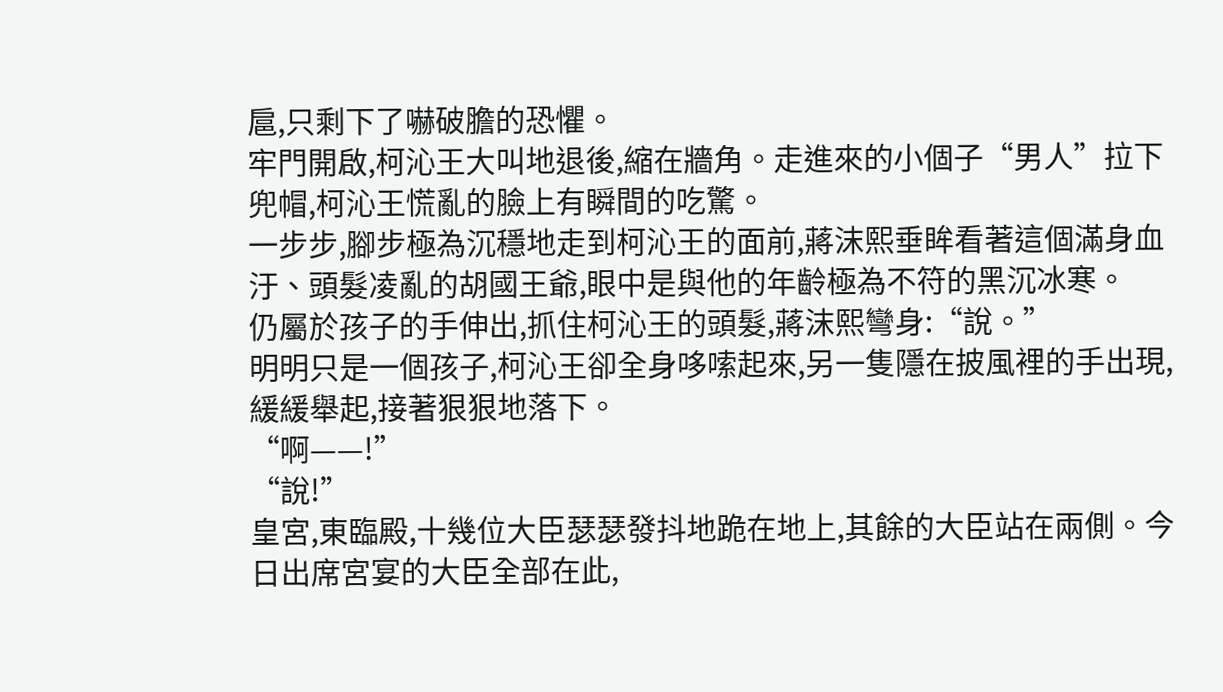扈,只剩下了嚇破膽的恐懼。
牢門開啟,柯沁王大叫地退後,縮在牆角。走進來的小個子“男人”拉下兜帽,柯沁王慌亂的臉上有瞬間的吃驚。
一步步,腳步極為沉穩地走到柯沁王的面前,蔣沫熙垂眸看著這個滿身血汙、頭髮凌亂的胡國王爺,眼中是與他的年齡極為不符的黑沉冰寒。
仍屬於孩子的手伸出,抓住柯沁王的頭髮,蔣沫熙彎身:“說。”
明明只是一個孩子,柯沁王卻全身哆嗦起來,另一隻隱在披風裡的手出現,緩緩舉起,接著狠狠地落下。
“啊——!”
“說!”
皇宮,東臨殿,十幾位大臣瑟瑟發抖地跪在地上,其餘的大臣站在兩側。今日出席宮宴的大臣全部在此,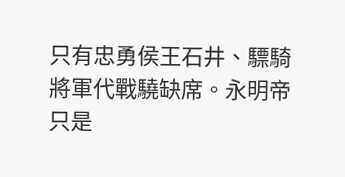只有忠勇侯王石井、驃騎將軍代戰驍缺席。永明帝只是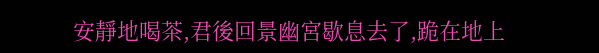安靜地喝茶,君後回景幽宮歇息去了,跪在地上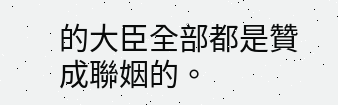的大臣全部都是贊成聯姻的。